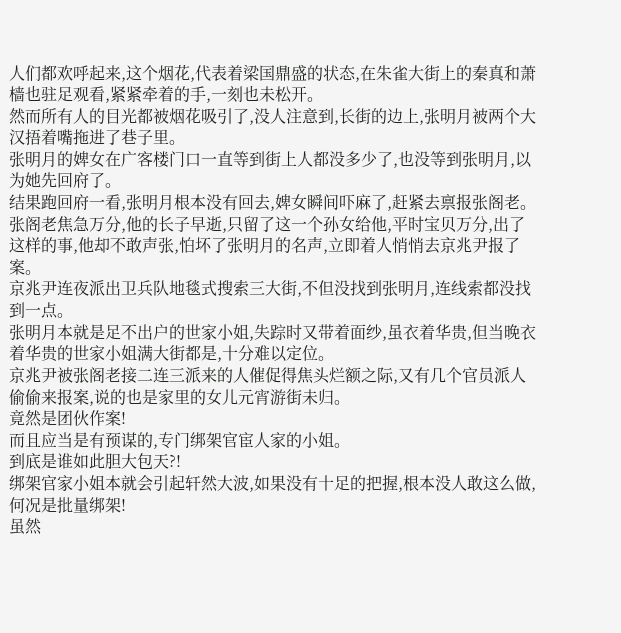人们都欢呼起来,这个烟花,代表着梁国鼎盛的状态,在朱雀大街上的秦真和萧樯也驻足观看,紧紧牵着的手,一刻也未松开。
然而所有人的目光都被烟花吸引了,没人注意到,长街的边上,张明月被两个大汉捂着嘴拖进了巷子里。
张明月的婢女在广客楼门口一直等到街上人都没多少了,也没等到张明月,以为她先回府了。
结果跑回府一看,张明月根本没有回去,婢女瞬间吓麻了,赶紧去禀报张阁老。
张阁老焦急万分,他的长子早逝,只留了这一个孙女给他,平时宝贝万分,出了这样的事,他却不敢声张,怕坏了张明月的名声,立即着人悄悄去京兆尹报了案。
京兆尹连夜派出卫兵队地毯式搜索三大街,不但没找到张明月,连线索都没找到一点。
张明月本就是足不出户的世家小姐,失踪时又带着面纱,虽衣着华贵,但当晚衣着华贵的世家小姐满大街都是,十分难以定位。
京兆尹被张阁老接二连三派来的人催促得焦头烂额之际,又有几个官员派人偷偷来报案,说的也是家里的女儿元宵游街未归。
竟然是团伙作案!
而且应当是有预谋的,专门绑架官宦人家的小姐。
到底是谁如此胆大包天?!
绑架官家小姐本就会引起轩然大波,如果没有十足的把握,根本没人敢这么做,何况是批量绑架!
虽然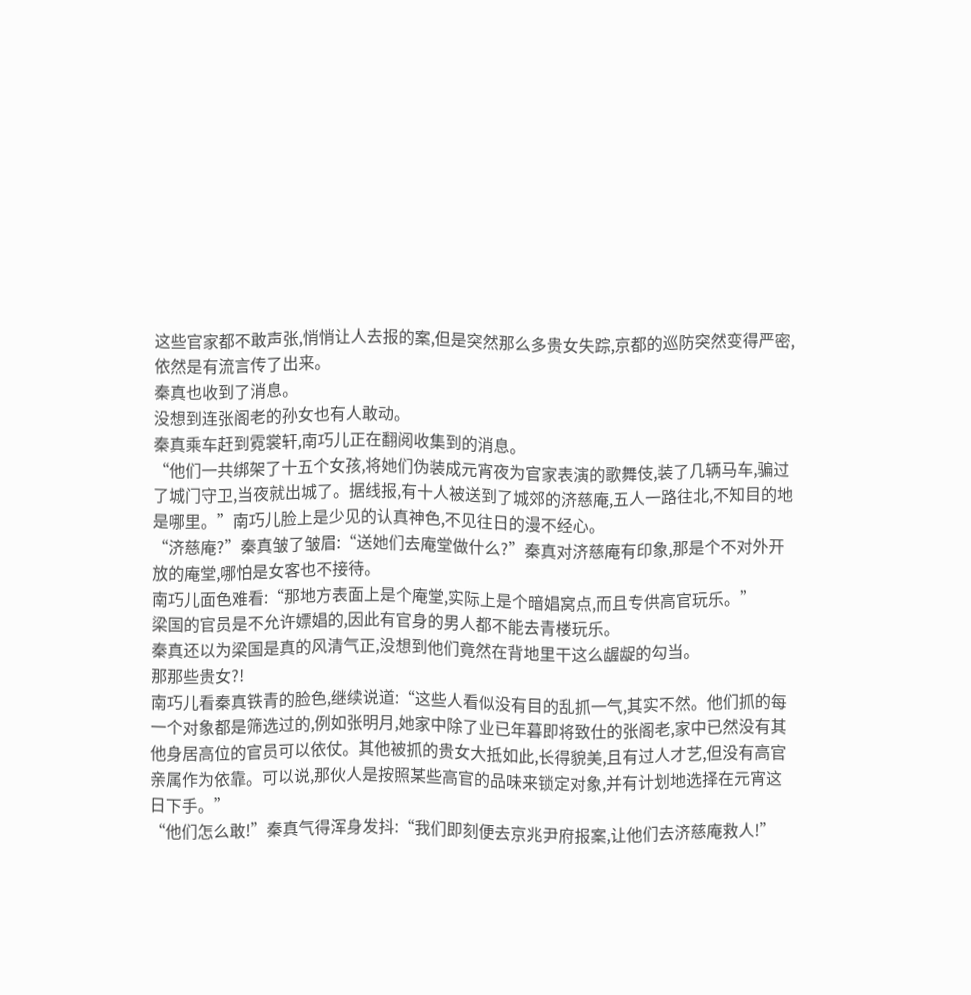这些官家都不敢声张,悄悄让人去报的案,但是突然那么多贵女失踪,京都的巡防突然变得严密,依然是有流言传了出来。
秦真也收到了消息。
没想到连张阁老的孙女也有人敢动。
秦真乘车赶到霓裳轩,南巧儿正在翻阅收集到的消息。
“他们一共绑架了十五个女孩,将她们伪装成元宵夜为官家表演的歌舞伎,装了几辆马车,骗过了城门守卫,当夜就出城了。据线报,有十人被送到了城郊的济慈庵,五人一路往北,不知目的地是哪里。”南巧儿脸上是少见的认真神色,不见往日的漫不经心。
“济慈庵?”秦真皱了皱眉:“送她们去庵堂做什么?”秦真对济慈庵有印象,那是个不对外开放的庵堂,哪怕是女客也不接待。
南巧儿面色难看:“那地方表面上是个庵堂,实际上是个暗娼窝点,而且专供高官玩乐。”
梁国的官员是不允许嫖娼的,因此有官身的男人都不能去青楼玩乐。
秦真还以为梁国是真的风清气正,没想到他们竟然在背地里干这么龌龊的勾当。
那那些贵女?!
南巧儿看秦真铁青的脸色,继续说道:“这些人看似没有目的乱抓一气,其实不然。他们抓的每一个对象都是筛选过的,例如张明月,她家中除了业已年暮即将致仕的张阁老,家中已然没有其他身居高位的官员可以依仗。其他被抓的贵女大抵如此,长得貌美,且有过人才艺,但没有高官亲属作为依靠。可以说,那伙人是按照某些高官的品味来锁定对象,并有计划地选择在元宵这日下手。”
“他们怎么敢!”秦真气得浑身发抖:“我们即刻便去京兆尹府报案,让他们去济慈庵救人!”